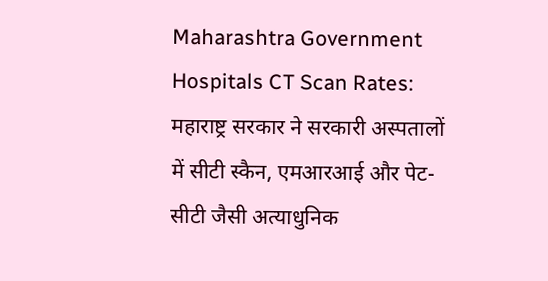Maharashtra Government Hospitals CT Scan Rates: महाराष्ट्र सरकार ने सरकारी अस्पतालों में सीटी स्कैन, एमआरआई और पेट-सीटी जैसी अत्याधुनिक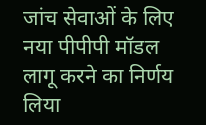जांच सेवाओं के लिए नया पीपीपी मॉडल लागू करने का निर्णय लिया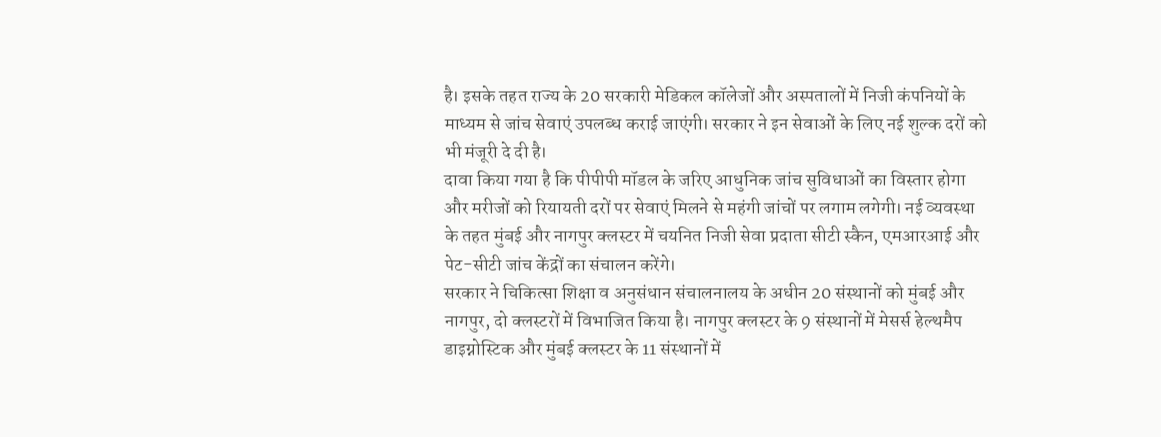है। इसके तहत राज्य के 20 सरकारी मेडिकल कॉलेजों और अस्पतालों में निजी कंपनियों के माध्यम से जांच सेवाएं उपलब्ध कराई जाएंगी। सरकार ने इन सेवाओं के लिए नई शुल्क दरों को भी मंजूरी दे दी है।
दावा किया गया है कि पीपीपी मॉडल के जरिए आधुनिक जांच सुविधाओं का विस्तार होगा और मरीजों को रियायती दरों पर सेवाएं मिलने से महंगी जांचों पर लगाम लगेगी। नई व्यवस्था के तहत मुंबई और नागपुर क्लस्टर में चयनित निजी सेवा प्रदाता सीटी स्कैन, एमआरआई और पेट-सीटी जांच केंद्रों का संचालन करेंगे।
सरकार ने चिकित्सा शिक्षा व अनुसंधान संचालनालय के अधीन 20 संस्थानों को मुंबई और नागपुर, दो क्लस्टरों में विभाजित किया है। नागपुर क्लस्टर के 9 संस्थानों में मेसर्स हेल्थमैप डाइग्नोस्टिक और मुंबई क्लस्टर के 11 संस्थानों में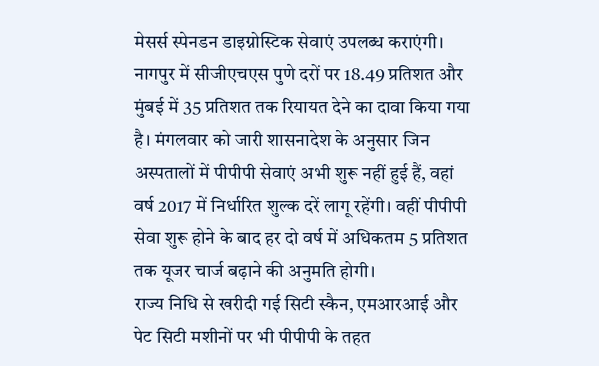मेसर्स स्पेनडन डाइग्नोस्टिक सेवाएं उपलब्ध कराएंगी।
नागपुर में सीजीएचएस पुणे दरों पर 18.49 प्रतिशत और मुंबई में 35 प्रतिशत तक रियायत देने का दावा किया गया है। मंगलवार को जारी शासनादेश के अनुसार जिन अस्पतालों में पीपीपी सेवाएं अभी शुरू नहीं हुई हैं, वहां वर्ष 2017 में निर्धारित शुल्क दरें लागू रहेंगी। वहीं पीपीपी सेवा शुरू होने के बाद हर दो वर्ष में अधिकतम 5 प्रतिशत तक यूजर चार्ज बढ़ाने की अनुमति होगी।
राज्य निधि से खरीदी गई सिटी स्कैन, एमआरआई और पेट सिटी मशीनों पर भी पीपीपी के तहत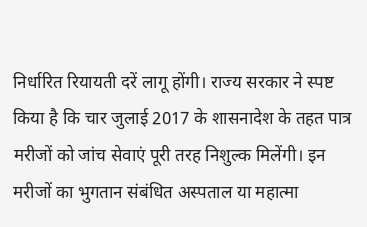निर्धारित रियायती दरें लागू होंगी। राज्य सरकार ने स्पष्ट किया है कि चार जुलाई 2017 के शासनादेश के तहत पात्र मरीजों को जांच सेवाएं पूरी तरह निशुल्क मिलेंगी। इन मरीजों का भुगतान संबंधित अस्पताल या महात्मा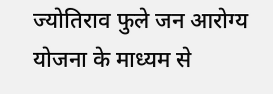ज्योतिराव फुले जन आरोग्य योजना के माध्यम से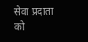सेवा प्रदाता को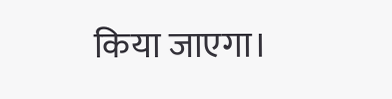किया जाएगा।